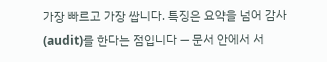가장 빠르고 가장 쌉니다. 특징은 요약을 넘어 감사(audit)를 한다는 점입니다 — 문서 안에서 서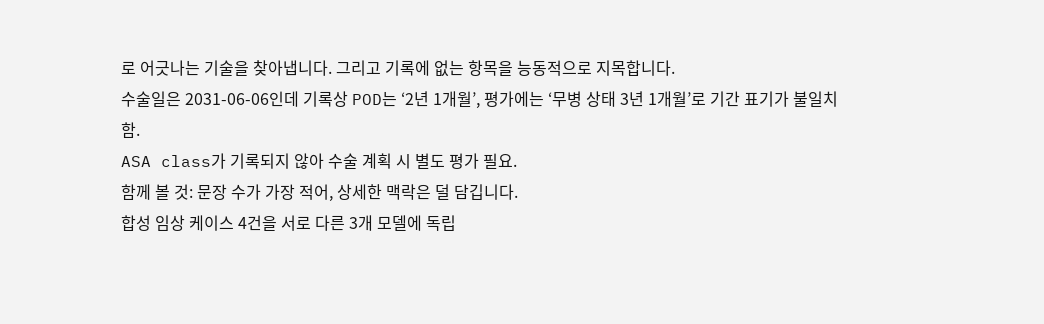로 어긋나는 기술을 찾아냅니다. 그리고 기록에 없는 항목을 능동적으로 지목합니다.
수술일은 2031-06-06인데 기록상 POD는 ‘2년 1개월’, 평가에는 ‘무병 상태 3년 1개월’로 기간 표기가 불일치함.
ASA class가 기록되지 않아 수술 계획 시 별도 평가 필요.
함께 볼 것: 문장 수가 가장 적어, 상세한 맥락은 덜 담깁니다.
합성 임상 케이스 4건을 서로 다른 3개 모델에 독립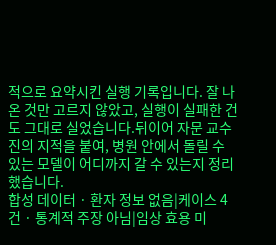적으로 요약시킨 실행 기록입니다. 잘 나온 것만 고르지 않았고, 실행이 실패한 건도 그대로 실었습니다.뒤이어 자문 교수진의 지적을 붙여, 병원 안에서 돌릴 수 있는 모델이 어디까지 갈 수 있는지 정리했습니다.
합성 데이터 · 환자 정보 없음|케이스 4건 · 통계적 주장 아님|임상 효용 미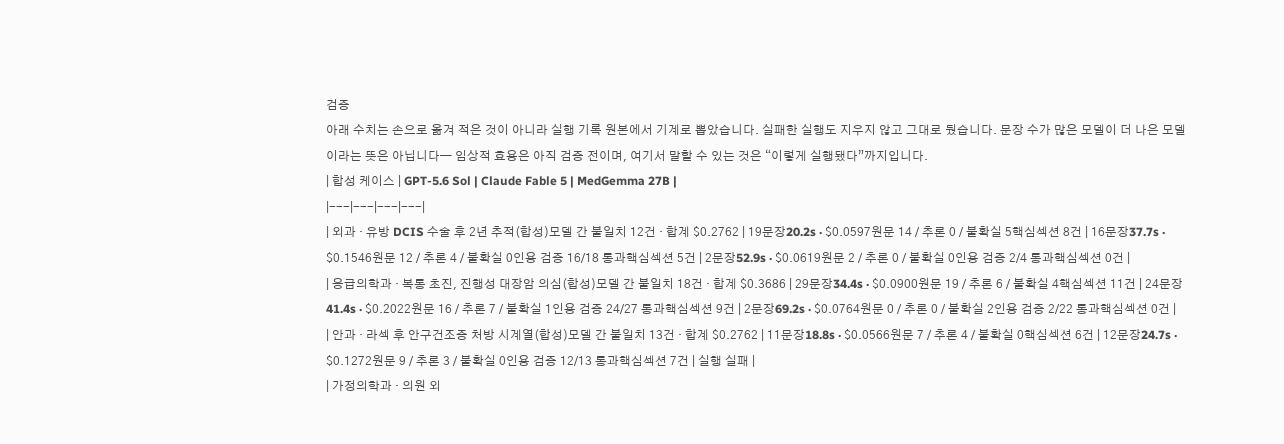검증
아래 수치는 손으로 옮겨 적은 것이 아니라 실행 기록 원본에서 기계로 뽑았습니다. 실패한 실행도 지우지 않고 그대로 뒀습니다. 문장 수가 많은 모델이 더 나은 모델이라는 뜻은 아닙니다— 임상적 효용은 아직 검증 전이며, 여기서 말할 수 있는 것은 “이렇게 실행됐다”까지입니다.
| 합성 케이스 | GPT-5.6 Sol | Claude Fable 5 | MedGemma 27B |
|---|---|---|---|
| 외과 · 유방 DCIS 수술 후 2년 추적(합성)모델 간 불일치 12건 · 합계 $0.2762 | 19문장20.2s · $0.0597원문 14 / 추론 0 / 불확실 5핵심섹션 8건 | 16문장37.7s · $0.1546원문 12 / 추론 4 / 불확실 0인용 검증 16/18 통과핵심섹션 5건 | 2문장52.9s · $0.0619원문 2 / 추론 0 / 불확실 0인용 검증 2/4 통과핵심섹션 0건 |
| 응급의학과 · 복통 초진, 진행성 대장암 의심(합성)모델 간 불일치 18건 · 합계 $0.3686 | 29문장34.4s · $0.0900원문 19 / 추론 6 / 불확실 4핵심섹션 11건 | 24문장41.4s · $0.2022원문 16 / 추론 7 / 불확실 1인용 검증 24/27 통과핵심섹션 9건 | 2문장69.2s · $0.0764원문 0 / 추론 0 / 불확실 2인용 검증 2/22 통과핵심섹션 0건 |
| 안과 · 라섹 후 안구건조증 처방 시계열(합성)모델 간 불일치 13건 · 합계 $0.2762 | 11문장18.8s · $0.0566원문 7 / 추론 4 / 불확실 0핵심섹션 6건 | 12문장24.7s · $0.1272원문 9 / 추론 3 / 불확실 0인용 검증 12/13 통과핵심섹션 7건 | 실행 실패 |
| 가정의학과 · 의원 외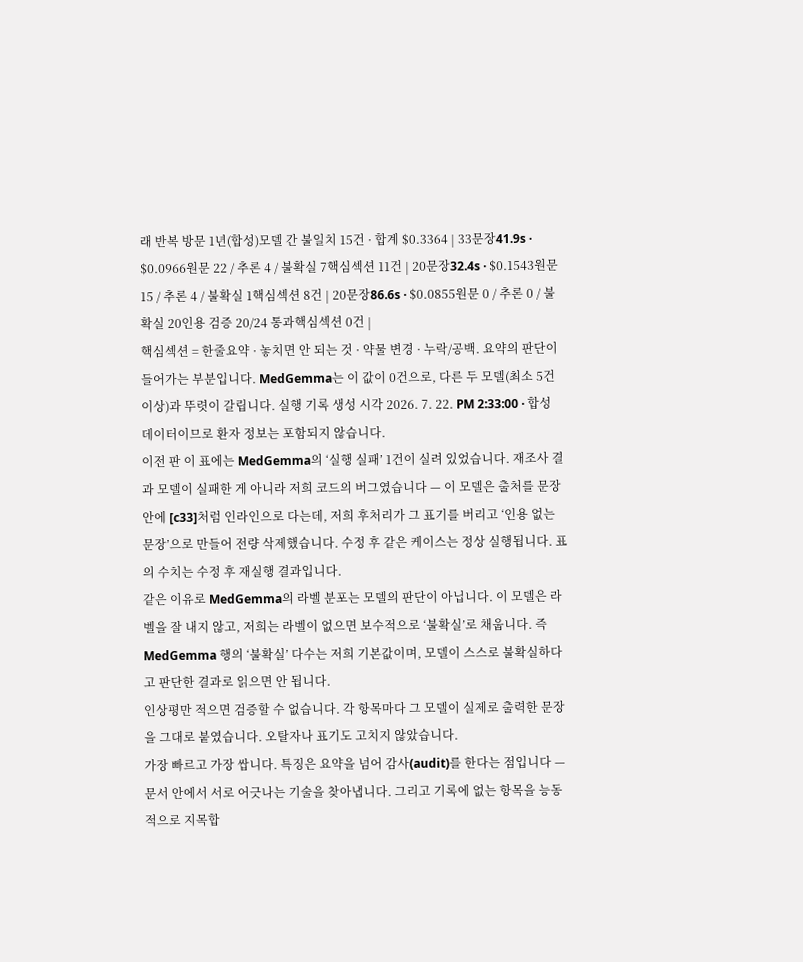래 반복 방문 1년(합성)모델 간 불일치 15건 · 합계 $0.3364 | 33문장41.9s · $0.0966원문 22 / 추론 4 / 불확실 7핵심섹션 11건 | 20문장32.4s · $0.1543원문 15 / 추론 4 / 불확실 1핵심섹션 8건 | 20문장86.6s · $0.0855원문 0 / 추론 0 / 불확실 20인용 검증 20/24 통과핵심섹션 0건 |
핵심섹션 = 한줄요약 · 놓치면 안 되는 것 · 약물 변경 · 누락/공백. 요약의 판단이 들어가는 부분입니다. MedGemma는 이 값이 0건으로, 다른 두 모델(최소 5건 이상)과 뚜렷이 갈립니다. 실행 기록 생성 시각 2026. 7. 22. PM 2:33:00 · 합성 데이터이므로 환자 정보는 포함되지 않습니다.
이전 판 이 표에는 MedGemma의 ‘실행 실패’ 1건이 실려 있었습니다. 재조사 결과 모델이 실패한 게 아니라 저희 코드의 버그였습니다 — 이 모델은 출처를 문장 안에 [c33]처럼 인라인으로 다는데, 저희 후처리가 그 표기를 버리고 ‘인용 없는 문장’으로 만들어 전량 삭제했습니다. 수정 후 같은 케이스는 정상 실행됩니다. 표의 수치는 수정 후 재실행 결과입니다.
같은 이유로 MedGemma의 라벨 분포는 모델의 판단이 아닙니다. 이 모델은 라벨을 잘 내지 않고, 저희는 라벨이 없으면 보수적으로 ‘불확실’로 채웁니다. 즉 MedGemma 행의 ‘불확실’ 다수는 저희 기본값이며, 모델이 스스로 불확실하다고 판단한 결과로 읽으면 안 됩니다.
인상평만 적으면 검증할 수 없습니다. 각 항목마다 그 모델이 실제로 출력한 문장을 그대로 붙였습니다. 오탈자나 표기도 고치지 않았습니다.
가장 빠르고 가장 쌉니다. 특징은 요약을 넘어 감사(audit)를 한다는 점입니다 — 문서 안에서 서로 어긋나는 기술을 찾아냅니다. 그리고 기록에 없는 항목을 능동적으로 지목합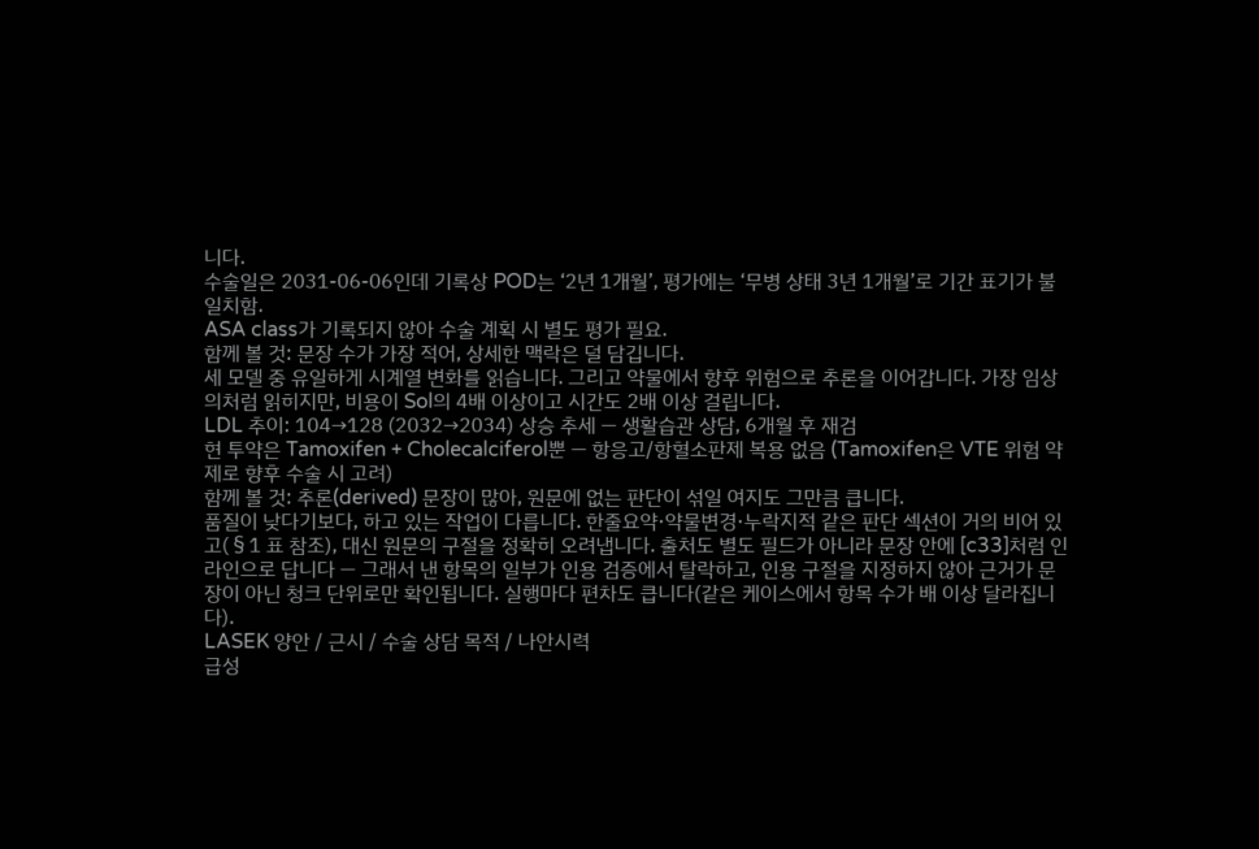니다.
수술일은 2031-06-06인데 기록상 POD는 ‘2년 1개월’, 평가에는 ‘무병 상태 3년 1개월’로 기간 표기가 불일치함.
ASA class가 기록되지 않아 수술 계획 시 별도 평가 필요.
함께 볼 것: 문장 수가 가장 적어, 상세한 맥락은 덜 담깁니다.
세 모델 중 유일하게 시계열 변화를 읽습니다. 그리고 약물에서 향후 위험으로 추론을 이어갑니다. 가장 임상의처럼 읽히지만, 비용이 Sol의 4배 이상이고 시간도 2배 이상 걸립니다.
LDL 추이: 104→128 (2032→2034) 상승 추세 — 생활습관 상담, 6개월 후 재검
현 투약은 Tamoxifen + Cholecalciferol뿐 — 항응고/항혈소판제 복용 없음 (Tamoxifen은 VTE 위험 약제로 향후 수술 시 고려)
함께 볼 것: 추론(derived) 문장이 많아, 원문에 없는 판단이 섞일 여지도 그만큼 큽니다.
품질이 낮다기보다, 하고 있는 작업이 다릅니다. 한줄요약·약물변경·누락지적 같은 판단 섹션이 거의 비어 있고(§1 표 참조), 대신 원문의 구절을 정확히 오려냅니다. 출처도 별도 필드가 아니라 문장 안에 [c33]처럼 인라인으로 답니다 — 그래서 낸 항목의 일부가 인용 검증에서 탈락하고, 인용 구절을 지정하지 않아 근거가 문장이 아닌 청크 단위로만 확인됩니다. 실행마다 편차도 큽니다(같은 케이스에서 항목 수가 배 이상 달라집니다).
LASEK 양안 / 근시 / 수술 상담 목적 / 나안시력
급성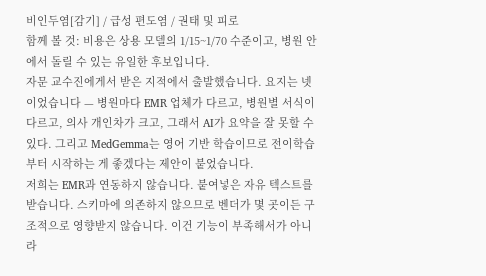비인두염[감기] / 급성 편도염 / 권태 및 피로
함께 볼 것: 비용은 상용 모델의 1/15~1/70 수준이고, 병원 안에서 돌릴 수 있는 유일한 후보입니다.
자문 교수진에게서 받은 지적에서 출발했습니다. 요지는 넷이었습니다 — 병원마다 EMR 업체가 다르고, 병원별 서식이 다르고, 의사 개인차가 크고, 그래서 AI가 요약을 잘 못할 수 있다. 그리고 MedGemma는 영어 기반 학습이므로 전이학습부터 시작하는 게 좋겠다는 제안이 붙었습니다.
저희는 EMR과 연동하지 않습니다. 붙여넣은 자유 텍스트를 받습니다. 스키마에 의존하지 않으므로 벤더가 몇 곳이든 구조적으로 영향받지 않습니다. 이건 기능이 부족해서가 아니라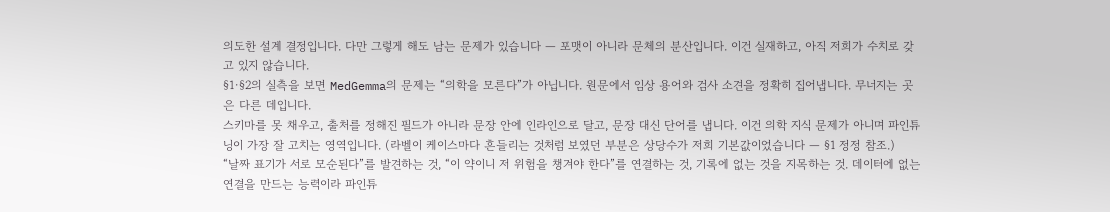의도한 설계 결정입니다. 다만 그렇게 해도 남는 문제가 있습니다 — 포맷이 아니라 문체의 분산입니다. 이건 실재하고, 아직 저희가 수치로 갖고 있지 않습니다.
§1·§2의 실측을 보면 MedGemma의 문제는 “의학을 모른다”가 아닙니다. 원문에서 임상 용어와 검사 소견을 정확히 집어냅니다. 무너지는 곳은 다른 데입니다.
스키마를 못 채우고, 출처를 정해진 필드가 아니라 문장 안에 인라인으로 달고, 문장 대신 단어를 냅니다. 이건 의학 지식 문제가 아니며 파인튜닝이 가장 잘 고치는 영역입니다. (라벨이 케이스마다 흔들리는 것처럼 보였던 부분은 상당수가 저희 기본값이었습니다 — §1 정정 참조.)
“날짜 표기가 서로 모순된다”를 발견하는 것, “이 약이니 저 위험을 챙겨야 한다”를 연결하는 것, 기록에 없는 것을 지목하는 것. 데이터에 없는 연결을 만드는 능력이라 파인튜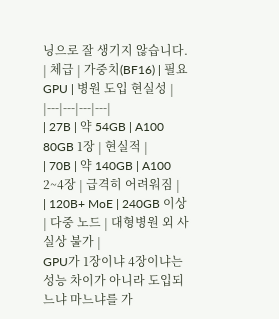닝으로 잘 생기지 않습니다.
| 체급 | 가중치(BF16) | 필요 GPU | 병원 도입 현실성 |
|---|---|---|---|
| 27B | 약 54GB | A100 80GB 1장 | 현실적 |
| 70B | 약 140GB | A100 2~4장 | 급격히 어려워짐 |
| 120B+ MoE | 240GB 이상 | 다중 노드 | 대형병원 외 사실상 불가 |
GPU가 1장이냐 4장이냐는 성능 차이가 아니라 도입되느냐 마느냐를 가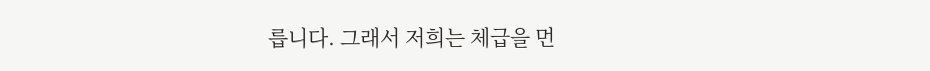릅니다. 그래서 저희는 체급을 먼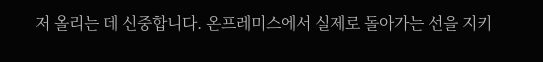저 올리는 데 신중합니다. 온프레미스에서 실제로 돌아가는 선을 지키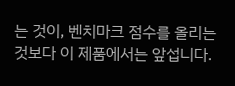는 것이, 벤치마크 점수를 올리는 것보다 이 제품에서는 앞섭니다.